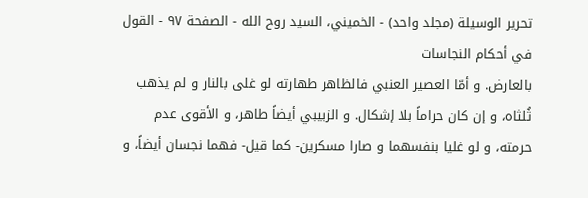تحرير الوسيلة (مجلد واحد) - الخميني، السيد روح الله - الصفحة ٩٧ - القول في أحكام النجاسات
بالعارض. و أمّا العصير العنبي فالظاهر طهارته لو غلى بالنار و لم يذهب ثُلثاه، و إن كان حراماً بلا إشكال. و الزبيبي أيضاً طاهر، و الأقوى عدم حرمته، و لو غليا بنفسهما و صارا مسكرين- كما قيل- فهما نجسان أيضاً، و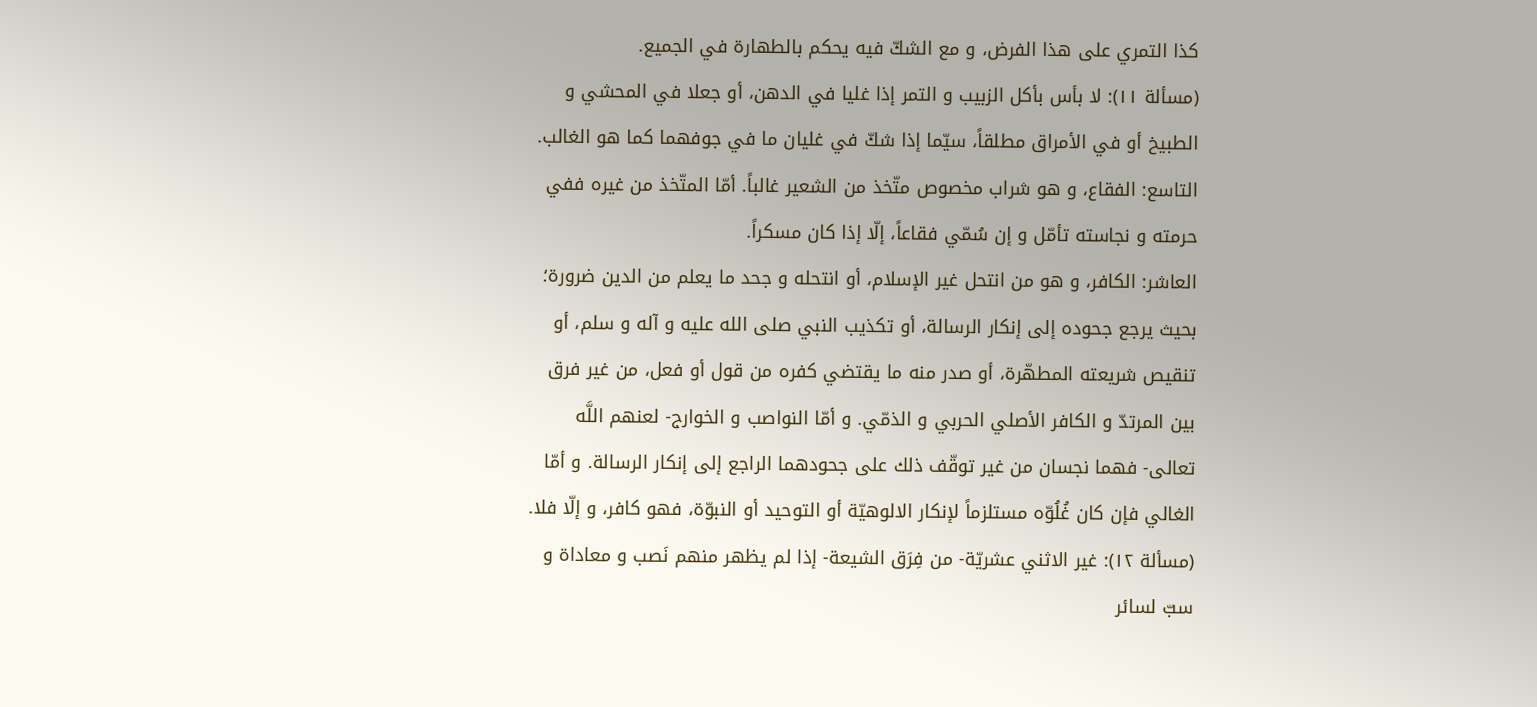كذا التمري على هذا الفرض، و مع الشكّ فيه يحكم بالطهارة في الجميع.
(مسألة ١١): لا بأس بأكل الزبيب و التمر إذا غليا في الدهن، أو جعلا في المحشي و الطبيخ أو في الأمراق مطلقاً، سيّما إذا شكّ في غليان ما في جوفهما كما هو الغالب.
التاسع: الفقاع، و هو شراب مخصوص متّخذ من الشعير غالباً. أمّا المتّخذ من غيره ففي حرمته و نجاسته تأمّل و إن سُمّي فقاعاً، إلّا إذا كان مسكراً.
العاشر: الكافر، و هو من انتحل غير الإسلام، أو انتحله و جحد ما يعلم من الدين ضرورة؛ بحيث يرجع جحوده إلى إنكار الرسالة، أو تكذيب النبي صلى الله عليه و آله و سلم، أو تنقيص شريعته المطهّرة، أو صدر منه ما يقتضي كفره من قول أو فعل، من غير فرق بين المرتدّ و الكافر الأصلي الحربي و الذمّي. و أمّا النواصب و الخوارج- لعنهم اللَّه تعالى- فهما نجسان من غير توقّف ذلك على جحودهما الراجع إلى إنكار الرسالة. و أمّا الغالي فإن كان غُلُوّه مستلزماً لإنكار الالوهيّة أو التوحيد أو النبوّة، فهو كافر، و إلّا فلا.
(مسألة ١٢): غير الاثني عشريّة- من فِرَق الشيعة- إذا لم يظهر منهم نَصب و معاداة و سبّ لسائر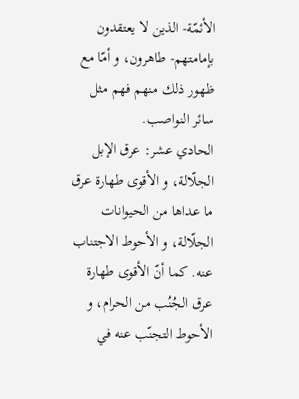الأئمّة- الذين لا يعتقدون بإمامتهم- طاهرون، و أمّا مع ظهور ذلك منهم فهم مثل سائر النواصب.
الحادي عشر: عرق الإبل الجلّالة، و الأقوى طهارة عرق ما عداها من الحيوانات الجلّالة، و الأحوط الاجتناب عنه. كما أنّ الأقوى طهارة عرق الجُنُب من الحرام، و الأحوط التجنّب عنه في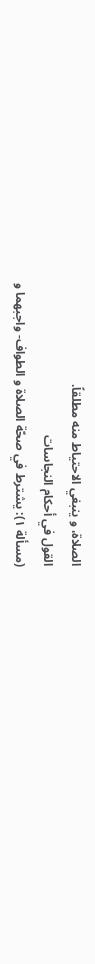الصلاة، و ينبغي الاحتياط منه مطلقاً.
القول في أحكام النجاسات
(مسألة ١): يشترط في صحّة الصلاة و الطواف- واجبهما و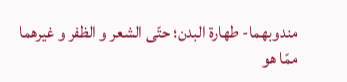مندوبهما- طهارة البدن؛ حتّى الشعر و الظفر و غيرهما ممّا هو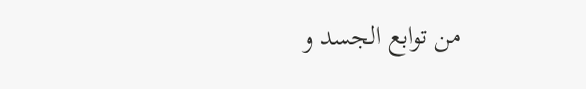من توابع الجسد و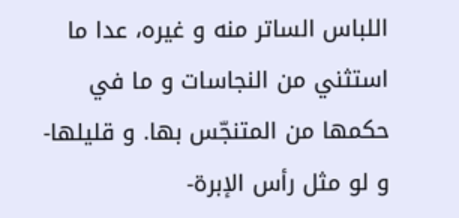اللباس الساتر منه و غيره، عدا ما استثني من النجاسات و ما في حكمها من المتنجّس بها. و قليلها- و لو مثل رأس الإبرة-